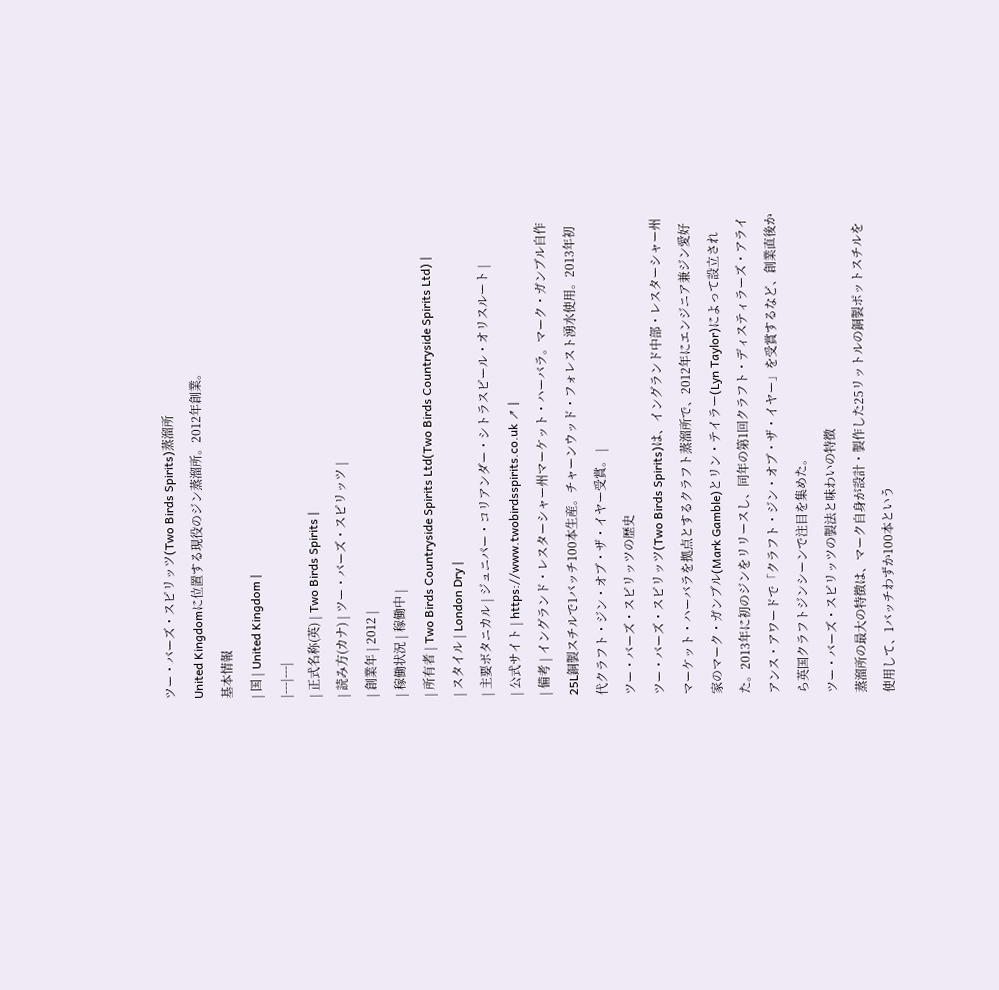ツー・バーズ・スピリッツ(Two Birds Spirits)蒸溜所
United Kingdomに位置する現役のジン蒸溜所。2012年創業。
基本情報
| 国 | United Kingdom |
|---|---|
| 正式名称(英) | Two Birds Spirits |
| 読み方(カナ) | ツー・バーズ・スピリッツ |
| 創業年 | 2012 |
| 稼働状況 | 稼働中 |
| 所有者 | Two Birds Countryside Spirits Ltd(Two Birds Countryside Spirits Ltd) |
| スタイル | London Dry |
| 主要ボタニカル | ジュニパー・コリアンダー・シトラスピール・オリスルート |
| 公式サイト | https://www.twobirdsspirits.co.uk ↗ |
| 備考 | イングランド・レスターシャー州マーケット・ハーバラ。マーク・ガンブル自作25L銅製スチルで1バッチ100本生産。チャーンウッド・フォレスト湧水使用。2013年初代クラフト・ジン・オブ・ザ・イヤー受賞。 |
ツー・バーズ・スピリッツの歴史
ツー・バーズ・スピリッツ(Two Birds Spirits)は、イングランド中部・レスターシャー州マーケット・ハーバラを拠点とするクラフト蒸溜所で、2012年にエンジニア兼ジン愛好家のマーク・ガンブル(Mark Gamble)とリン・テイラー(Lyn Taylor)によって設立された。2013年に初のジンをリリースし、同年の第1回クラフト・ディスティラーズ・アライアンス・アワードで「クラフト・ジン・オブ・ザ・イヤー」を受賞するなど、創業直後から英国クラフトジンシーンで注目を集めた。
ツー・バーズ・スピリッツの製法と味わいの特徴
蒸溜所の最大の特徴は、マーク自身が設計・製作した25リットルの銅製ポットスチルを使用して、1バッチわずか100本という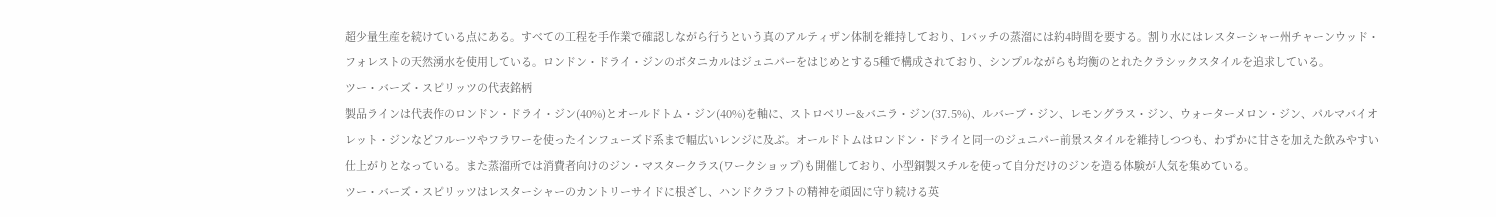超少量生産を続けている点にある。すべての工程を手作業で確認しながら行うという真のアルティザン体制を維持しており、1バッチの蒸溜には約4時間を要する。割り水にはレスターシャー州チャーンウッド・フォレストの天然湧水を使用している。ロンドン・ドライ・ジンのボタニカルはジュニパーをはじめとする5種で構成されており、シンプルながらも均衡のとれたクラシックスタイルを追求している。
ツー・バーズ・スピリッツの代表銘柄
製品ラインは代表作のロンドン・ドライ・ジン(40%)とオールドトム・ジン(40%)を軸に、ストロベリー&バニラ・ジン(37.5%)、ルバーブ・ジン、レモングラス・ジン、ウォーターメロン・ジン、パルマバイオレット・ジンなどフルーツやフラワーを使ったインフューズド系まで幅広いレンジに及ぶ。オールドトムはロンドン・ドライと同一のジュニパー前景スタイルを維持しつつも、わずかに甘さを加えた飲みやすい仕上がりとなっている。また蒸溜所では消費者向けのジン・マスタークラス(ワークショップ)も開催しており、小型銅製スチルを使って自分だけのジンを造る体験が人気を集めている。
ツー・バーズ・スピリッツはレスターシャーのカントリーサイドに根ざし、ハンドクラフトの精神を頑固に守り続ける英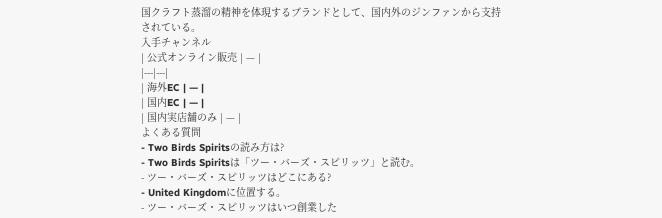国クラフト蒸溜の精神を体現するブランドとして、国内外のジンファンから支持されている。
入手チャンネル
| 公式オンライン販売 | — |
|---|---|
| 海外EC | — |
| 国内EC | — |
| 国内実店舗のみ | — |
よくある質問
- Two Birds Spiritsの読み方は?
- Two Birds Spiritsは「ツー・バーズ・スピリッツ」と読む。
- ツー・バーズ・スピリッツはどこにある?
- United Kingdomに位置する。
- ツー・バーズ・スピリッツはいつ創業した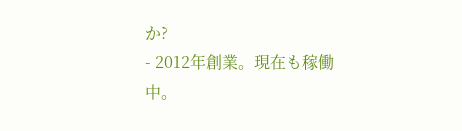か?
- 2012年創業。現在も稼働中。